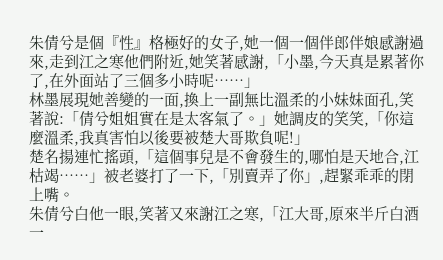朱倩兮是個『性』格極好的女子,她一個一個伴郎伴娘感謝過來,走到江之寒他們附近,她笑著感謝,「小墨,今天真是累著你了,在外面站了三個多小時呢……」
林墨展現她善變的一面,換上一副無比溫柔的小妹妹面孔,笑著說:「倩兮姐姐實在是太客氣了。」她調皮的笑笑,「你這麼溫柔,我真害怕以後要被楚大哥欺負呢!」
楚名揚連忙搖頭,「這個事兒是不會發生的,哪怕是天地合,江枯竭……」被老婆打了一下,「別賣弄了你」,趕緊乖乖的閉上嘴。
朱倩兮白他一眼,笑著又來謝江之寒,「江大哥,原來半斤白酒一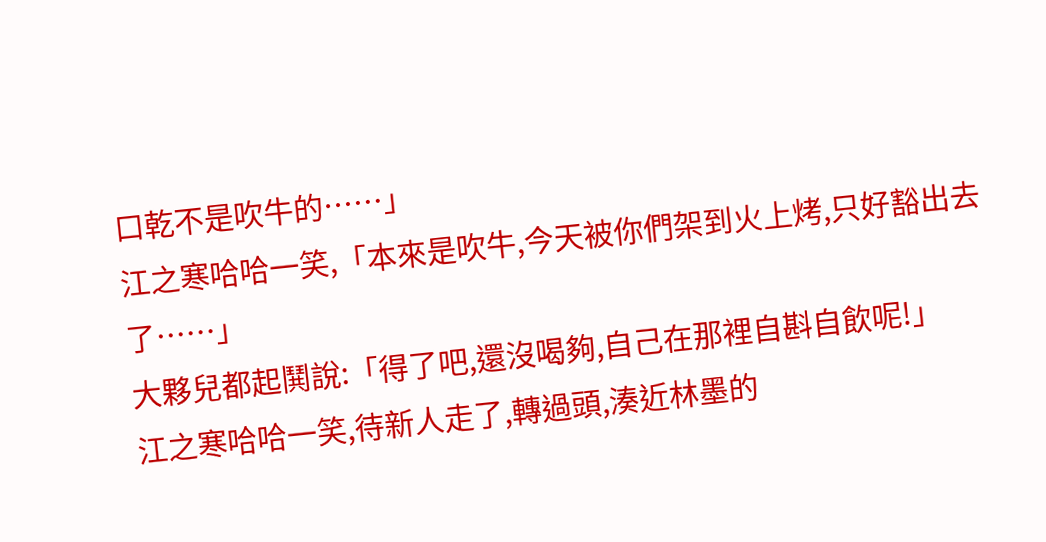口乾不是吹牛的……」
江之寒哈哈一笑,「本來是吹牛,今天被你們架到火上烤,只好豁出去了……」
大夥兒都起鬨說:「得了吧,還沒喝夠,自己在那裡自斟自飲呢!」
江之寒哈哈一笑,待新人走了,轉過頭,湊近林墨的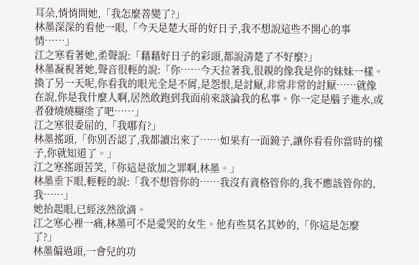耳朵,悄悄問她,「我怎麼善變了?」
林墨深深的看他一眼,「今天是楚大哥的好日子,我不想說這些不開心的事情……」
江之寒看著她,柔聲說:「藉藉好日子的彩頭,都說清楚了不好麼?」
林墨凝視著她,聲音很輕的說:「你……今天拉著我,很親的像我是你的妹妹一樣。換了另一天呢,你看我的眼光全是不屑,是怨恨,是討厭,非常非常的討厭……就像在說,你是我什麼人啊,居然敢跑到我面前來談論我的私事。你一定是腦子進水,或者發燒燒糊塗了吧……」
江之寒很委屈的,「我哪有?」
林墨搖頭,「你別否認了,我都讀出來了……如果有一面鏡子,讓你看看你當時的樣子,你就知道了。」
江之寒搖頭苦笑,「你這是欲加之罪啊,林墨。」
林墨垂下眼,輕輕的說:「我不想管你的……我沒有資格管你的,我不應該管你的,我……」
她抬起眼,已經泫然欲滴。
江之寒心裡一痛,林墨可不是愛哭的女生。他有些莫名其妙的,「你這是怎麼了?」
林墨偏過頭,一會兒的功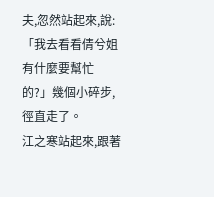夫,忽然站起來,說:「我去看看倩兮姐有什麼要幫忙的?」幾個小碎步,徑直走了。
江之寒站起來,跟著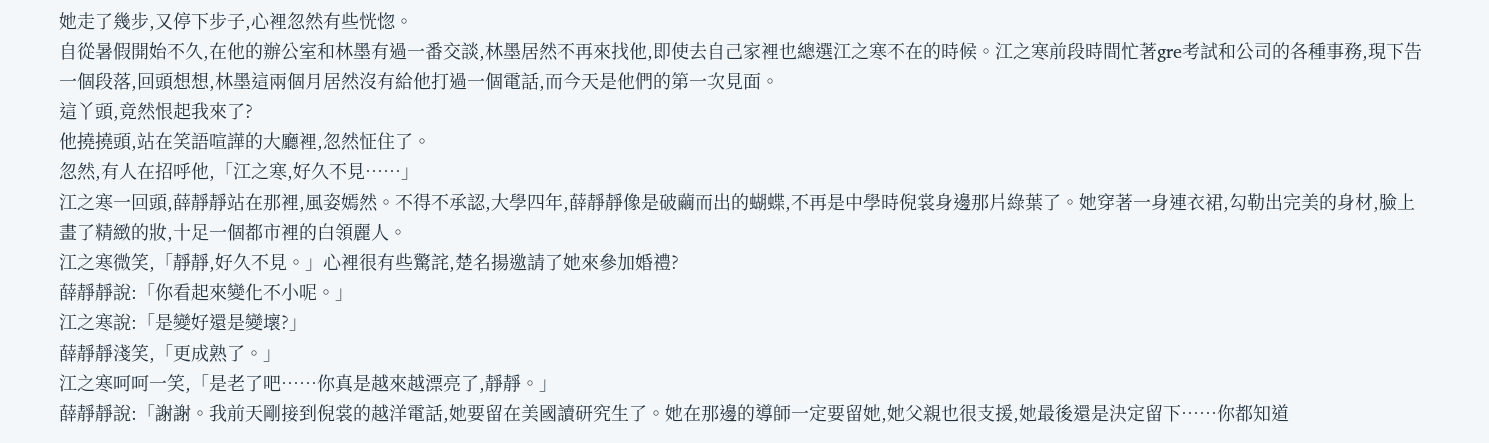她走了幾步,又停下步子,心裡忽然有些恍惚。
自從暑假開始不久,在他的辦公室和林墨有過一番交談,林墨居然不再來找他,即使去自己家裡也總選江之寒不在的時候。江之寒前段時間忙著gre考試和公司的各種事務,現下告一個段落,回頭想想,林墨這兩個月居然沒有給他打過一個電話,而今天是他們的第一次見面。
這丫頭,竟然恨起我來了?
他撓撓頭,站在笑語喧譁的大廳裡,忽然怔住了。
忽然,有人在招呼他,「江之寒,好久不見……」
江之寒一回頭,薛靜靜站在那裡,風姿嫣然。不得不承認,大學四年,薛靜靜像是破繭而出的蝴蝶,不再是中學時倪裳身邊那片綠葉了。她穿著一身連衣裙,勾勒出完美的身材,臉上畫了精緻的妝,十足一個都市裡的白領麗人。
江之寒微笑,「靜靜,好久不見。」心裡很有些驚詫,楚名揚邀請了她來參加婚禮?
薛靜靜說:「你看起來變化不小呢。」
江之寒說:「是變好還是變壞?」
薛靜靜淺笑,「更成熟了。」
江之寒呵呵一笑,「是老了吧……你真是越來越漂亮了,靜靜。」
薛靜靜說:「謝謝。我前天剛接到倪裳的越洋電話,她要留在美國讀研究生了。她在那邊的導師一定要留她,她父親也很支援,她最後還是決定留下……你都知道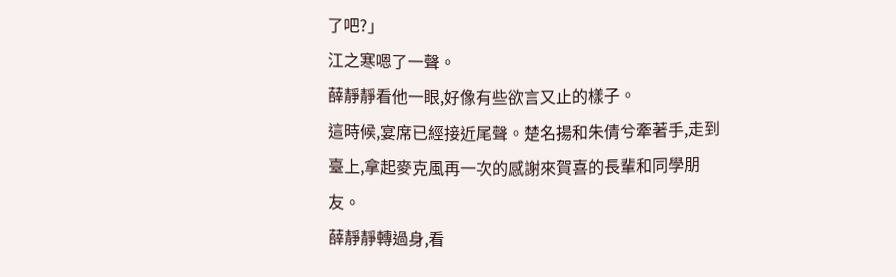了吧?」
江之寒嗯了一聲。
薛靜靜看他一眼,好像有些欲言又止的樣子。
這時候,宴席已經接近尾聲。楚名揚和朱倩兮牽著手,走到臺上,拿起麥克風再一次的感謝來賀喜的長輩和同學朋友。
薛靜靜轉過身,看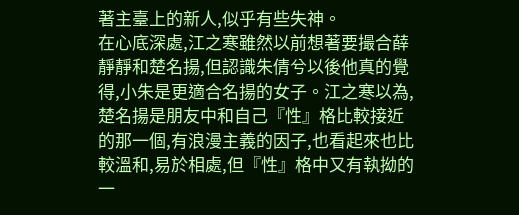著主臺上的新人,似乎有些失神。
在心底深處,江之寒雖然以前想著要撮合薛靜靜和楚名揚,但認識朱倩兮以後他真的覺得,小朱是更適合名揚的女子。江之寒以為,楚名揚是朋友中和自己『性』格比較接近的那一個,有浪漫主義的因子,也看起來也比較溫和,易於相處,但『性』格中又有執拗的一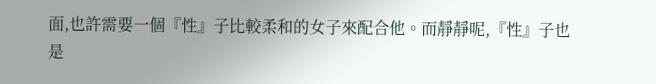面,也許需要一個『性』子比較柔和的女子來配合他。而靜靜呢,『性』子也是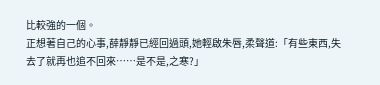比較強的一個。
正想著自己的心事,薛靜靜已經回過頭,她輕啟朱唇,柔聲道:「有些東西,失去了就再也追不回來……是不是,之寒?」